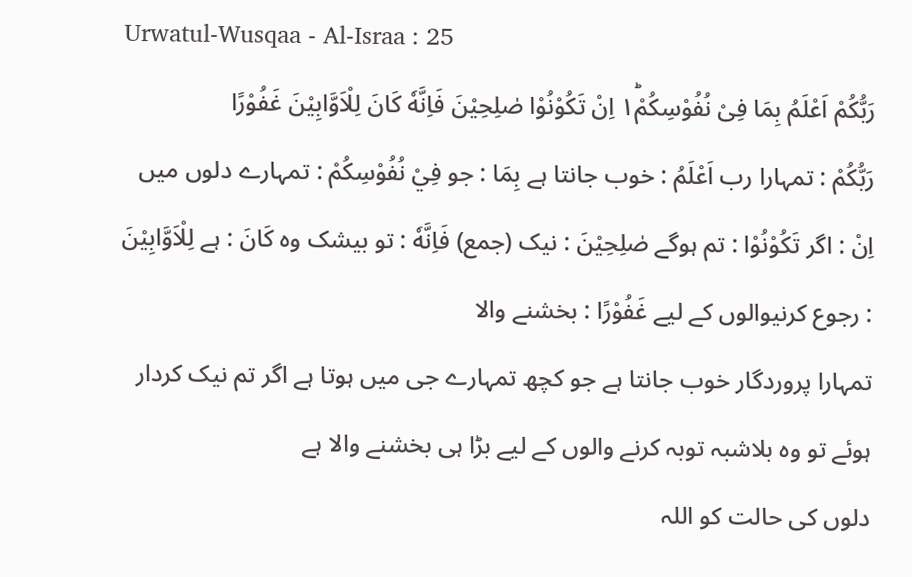Urwatul-Wusqaa - Al-Israa : 25
رَبُّكُمْ اَعْلَمُ بِمَا فِیْ نُفُوْسِكُمْ١ؕ اِنْ تَكُوْنُوْا صٰلِحِیْنَ فَاِنَّهٗ كَانَ لِلْاَوَّابِیْنَ غَفُوْرًا
رَبُّكُمْ : تمہارا رب اَعْلَمُ : خوب جانتا ہے بِمَا : جو فِيْ نُفُوْسِكُمْ : تمہارے دلوں میں اِنْ : اگر تَكُوْنُوْا : تم ہوگے صٰلِحِيْنَ : نیک (جمع) فَاِنَّهٗ : تو بیشک وہ كَانَ : ہے لِلْاَوَّابِيْنَ : رجوع کرنیوالوں کے لیے غَفُوْرًا : بخشنے والا
تمہارا پروردگار خوب جانتا ہے جو کچھ تمہارے جی میں ہوتا ہے اگر تم نیک کردار ہوئے تو وہ بلاشبہ توبہ کرنے والوں کے لیے بڑا ہی بخشنے والا ہے
دلوں کی حالت کو اللہ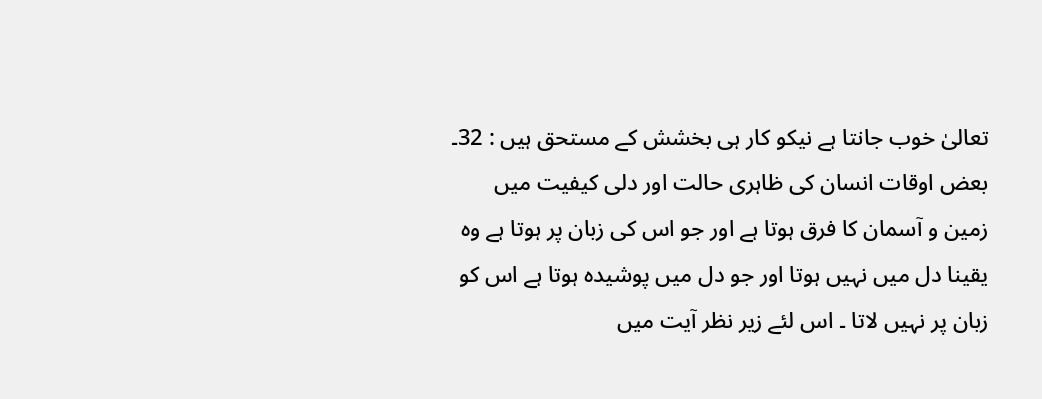تعالیٰ خوب جانتا ہے نیکو کار ہی بخشش کے مستحق ہیں : 32۔ بعض اوقات انسان کی ظاہری حالت اور دلی کیفیت میں زمین و آسمان کا فرق ہوتا ہے اور جو اس کی زبان پر ہوتا ہے وہ یقینا دل میں نہیں ہوتا اور جو دل میں پوشیدہ ہوتا ہے اس کو زبان پر نہیں لاتا ۔ اس لئے زیر نظر آیت میں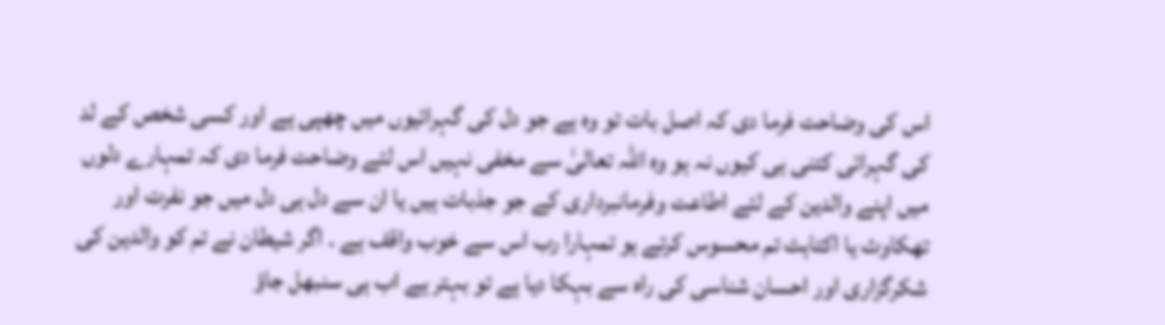اس کی وضاحت فرما دی کہ اصل بات تو وہ ہے جو دل کی گہرائیوں میں چھپی ہے اور کسی شخص کے لد کی گہرائی کتنی ہی کیوں نہ ہو وہ اللہ تعالیٰ سے مخفی نہیں اس لئے وضاحت فرما دی کہ تمہارے دلوں میں اپنے والدین کے لئے اطاعت وفرمانبرداری کے جو جذبات ہیں یا ان سے دل ہی دل میں جو نفرت اور تھکاوٹ یا اکتاہٹ تم محسوس کرتے ہو تمہارا رب اس سے خوب واقف ہے ۔ اگر شیطان نے تم کو والدین کی شکرگزاری اور احسان شناسی کی راہ سے بہکا دیا ہے تو بہتر ہے اب ہی سنبھل جاؤ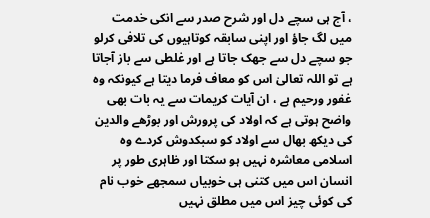، آج ہی سچے دل اور شرح صدر سے انکی خدمت میں لگ جاؤ اور اپنی سابقہ کوتاہیوں کی تلافی کرلو جو سچے دل سے جھک جاتا ہے اور غلطی سے باز آجاتا ہے تو اللہ تعالیٰ اس کو معاف فرما دیتا ہے کیونکہ وہ غفور ورحیم ہے ، ان آیات کریمات سے یہ بات بھی واضح ہوتی ہے کہ اولاد کی پرورش اور بوڑھے والدین کی دیکھ بھال سے اولاد کو سبکدوش کردے وہ اسلامی معاشرہ نہیں ہو سکتا اور ظاہری طور پر انسان اس میں کتنی ہی خوبیاں سمجھے خوب نام کی کوئی چیز اس میں مطلق نہیں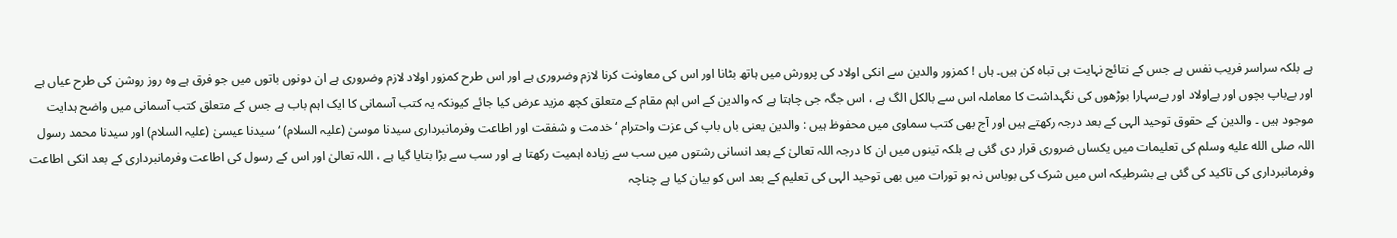ہے بلکہ سراسر فریب نفس ہے جس کے نتائج نہایت ہی تباہ کن ہیں۔ ہاں ! کمزور والدین سے انکی اولاد کی پرورش میں ہاتھ بٹانا اور اس کی معاونت کرنا لازم وضروری ہے اور اس طرح کمزور اولاد لازم وضروری ہے ان دونوں باتوں میں جو فرق ہے وہ روز روشن کی طرح عیاں ہے اور بےباپ بچوں اور بےاولاد اور بےسہارا بوڑھوں کی نگہداشت کا معاملہ اس سے بالکل الگ ہے ، اس جگہ جی چاہتا ہے کہ والدین کے اس اہم مقام کے متعلق کچھ مزید عرض کیا جائے کیونکہ یہ کتب آسمانی کا ایک اہم باب ہے جس کے متعلق کتب آسمانی میں واضح ہدایت موجود ہیں ۔ والدین کے حقوق توحید الہی کے بعد درجہ رکھتے ہیں اور آج بھی کتب سماوی میں محفوظ ہیں : والدین یعنی باں باپ کی عزت واحترام ‘ خدمت و شفقت اور اطاعت وفرمانبرداری سیدنا موسیٰ (علیہ السلام) ‘ سیدنا عیسیٰ (علیہ السلام) اور سیدنا محمد رسول اللہ صلى الله عليه وسلم کی تعلیمات میں یکساں ضروری قرار دی گئی ہے بلکہ تینوں میں ان کا درجہ اللہ تعالیٰ کے بعد انسانی رشتوں میں سب سے زیادہ اہمیت رکھتا ہے اور سب سے بڑا بتایا گیا ہے ، اللہ تعالیٰ اور اس کے رسول کی اطاعت وفرمانبرداری کے بعد انکی اطاعت وفرمانبرداری کی تاکید کی گئی ہے بشرطیکہ اس میں شرک کی بوباس نہ ہو تورات میں بھی توحید الہی کی تعلیم کے بعد اس کو بیان کیا ہے چناچہ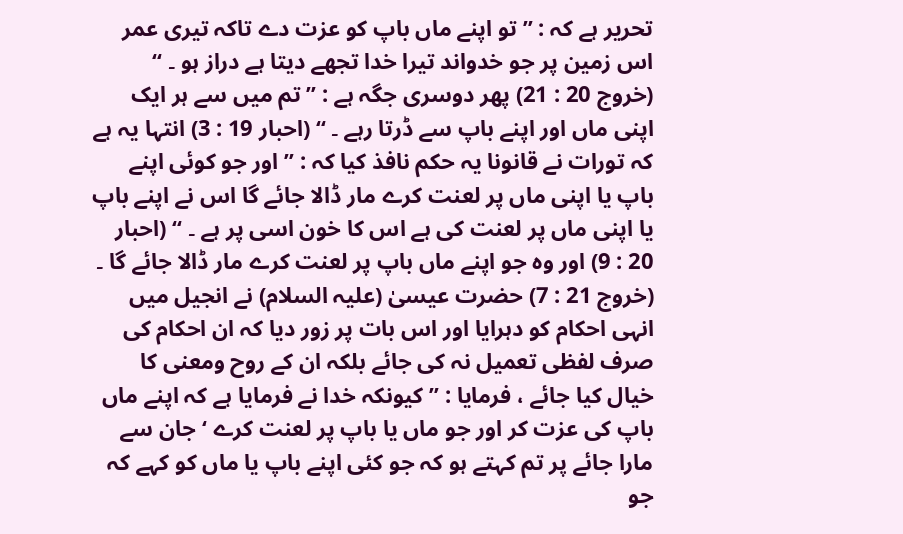تحریر ہے کہ : ” تو اپنے ماں باپ کو عزت دے تاکہ تیری عمر اس زمین پر جو خدواند تیرا خدا تجھے دیتا ہے دراز ہو ۔ “ (خروج 20 : 21) پھر دوسری جگہ ہے : ” تم میں سے ہر ایک اپنی ماں اور اپنے باپ سے ڈرتا رہے ۔ “ (احبار 19 : 3) انتہا یہ ہے کہ تورات نے قانونا یہ حکم نافذ کیا کہ : ” اور جو کوئی اپنے باپ یا اپنی ماں پر لعنت کرے مار ڈالا جائے گا اس نے اپنے باپ یا اپنی ماں پر لعنت کی ہے اس کا خون اسی پر ہے ۔ “ (احبار 20 : 9) اور وہ جو اپنے ماں باپ پر لعنت کرے مار ڈالا جائے گا ۔ (خروج 21 : 7) حضرت عیسیٰ (علیہ السلام) نے انجیل میں انہی احکام کو دہرایا اور اس بات پر زور دیا کہ ان احکام کی صرف لفظی تعمیل نہ کی جائے بلکہ ان کے روح ومعنی کا خیال کیا جائے ، فرمایا : ” کیونکہ خدا نے فرمایا ہے کہ اپنے ماں باپ کی عزت کر اور جو ماں یا باپ پر لعنت کرے ‘ جان سے مارا جائے پر تم کہتے ہو کہ جو کئی اپنے باپ یا ماں کو کہے کہ جو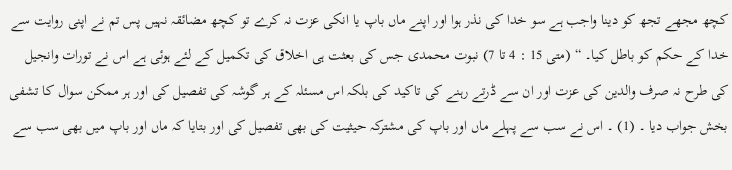کچھ مجھے تجھ کو دینا واجب ہے سو خدا کی نذر ہوا اور اپنے ماں باپ یا انکی عزت نہ کرے تو کچھ مضائقہ نہیں پس تم نے اپنی روایت سے خدا کے حکم کو باطل کیا۔ “ (متی 15 : 4 تا 7) نبوت محمدی جس کی بعثت ہی اخلاق کی تکمیل کے لئے ہوئی ہے اس نے تورات وانجیل کی طرح نہ صرف والدین کی عزت اور ان سے ڈرتے رہنے کی تاکید کی بلکہ اس مسئلہ کے ہر گوشہ کی تفصیل کی اور ہر ممکن سوال کا تشفی بخش جواب دیا ۔ (1) ۔ اس نے سب سے پہلے ماں اور باپ کی مشترکہ حیثیت کی بھی تفصیل کی اور بتایا کہ ماں اور باپ میں بھی سب سے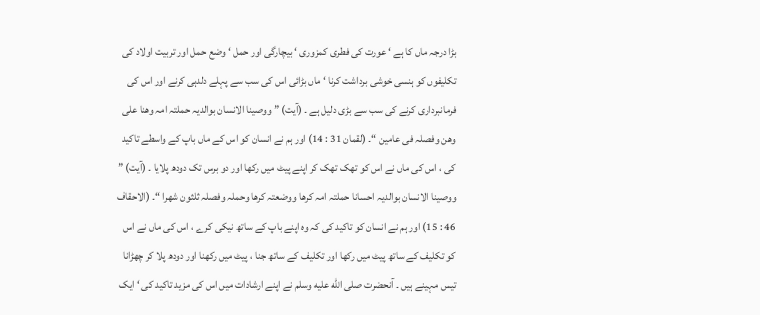بڑا درجہ ماں کا ہے ‘ عورت کی فطری کمزوری ‘ بیچارگی اور حمل ‘ وضع حمل اور تربیت اولاد کی تکلیفوں کو ہنسی خوشی برداشت کرنا ‘ ماں بڑائی اس کی سب سے پہلے دلدہی کرنے اور اس کی فرمانبرداری کرنے کی سب سے بڑی دلیل ہے ۔ (آیت) ” ووصینا الانسان بوالدیہ حملتہ امہ وھنا علی وھن وفصلہ فی عامین “۔ (لقمان 31 : 14) اور ہم نے انسان کو اس کے ماں باپ کے واسطے تاکید کی ، اس کی ماں نے اس کو تھک تھک کر اپنے پیٹ میں رکھا اور دو برس تک دودھ پلایا ۔ (آیت) ” ووصینا الانسان بوالدیہ احسانا حملتہ امہ کرھا ووضعتہ کرھا وحملہ وفصلہ ثلثون شھرا “۔ (الاحقاف 46 : 15) اور ہم نے انسان کو تاکید کی کہ وہ اپنے باپ کے ساتھ نیکی کرے ، اس کی ماں نے اس کو تکلیف کے ساتھ پیٹ میں رکھا اور تکلیف کے ساتھ جنا ، پیٹ میں رکھنا اور دودھ پلا کر چھڑانا تیس مہینے ہیں ۔ آنحضرت صلى الله عليه وسلم نے اپنے ارشادات میں اس کی مزید تاکید کی ‘ ایک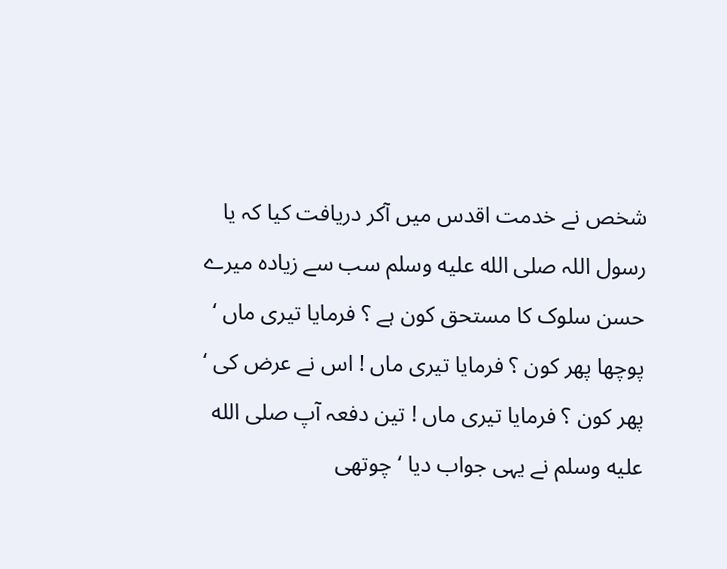شخص نے خدمت اقدس میں آکر دریافت کیا کہ یا رسول اللہ صلى الله عليه وسلم سب سے زیادہ میرے حسن سلوک کا مستحق کون ہے ؟ فرمایا تیری ماں ‘ پوچھا پھر کون ؟ فرمایا تیری ماں ! اس نے عرض کی ‘ پھر کون ؟ فرمایا تیری ماں ! تین دفعہ آپ صلى الله عليه وسلم نے یہی جواب دیا ‘ چوتھی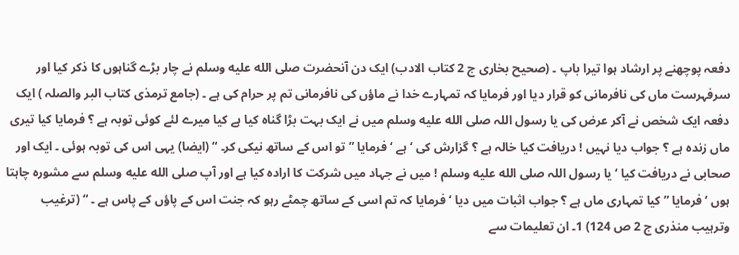دفعہ پوچھنے پر ارشاد ہوا تیرا باپ ۔ (صحیح بخاری ج 2 کتاب الادب) ایک دن آنحضرت صلى الله عليه وسلم نے چار بڑے گناہوں کا ذکر کیا اور سرفہرست ماں کی نافرمانی کو قرار دیا اور فرمایا کہ تمہارے خدا نے ماؤں کی نافرمانی تم پر حرام کی ہے ۔ (جامع ترمذی کتاب البر والصلہ ) ایک دفعہ ایک شخص نے آکر عرض کی یا رسول اللہ صلى الله عليه وسلم میں نے ایک بہت بڑا گناہ کیا ہے کیا میرے لئے کوئی توبہ ہے ؟ فرمایا کیا تیری ماں زندہ ہے ؟ جواب دیا نہیں ! دریافت کیا خالہ ہے ؟ گزارش کی ‘ ہے ‘ فرمایا ” تو اس کے ساتھ نیکی کر۔ “ (ایضا) یہی اس کی توبہ ہوئی ۔ ایک اور صحابی نے دریافت کیا ‘ یا رسول اللہ صلى الله عليه وسلم ! میں نے جہاد میں شرکت کا ارادہ کیا ہے اور آپ صلى الله عليه وسلم سے مشورہ چاہتا ہوں ‘ فرمایا ” کیا تمہاری ماں ہے ؟ جواب اثبات میں دیا ‘ فرمایا کہ تم اسی کے ساتھ چمٹے رہو کہ جنت اس کے پاؤں کے پاس ہے ۔ “ (ترغیب وترہیب منذری ج 2 ص 124) 1۔ ان تعلیمات سے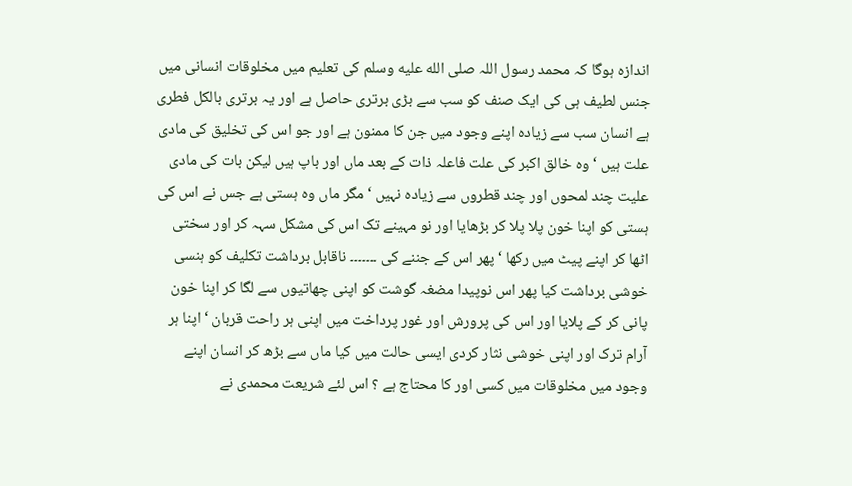اندازہ ہوگا کہ محمد رسول اللہ صلى الله عليه وسلم کی تعلیم میں مخلوقات انسانی میں جنس لطیف ہی کی ایک صنف کو سب سے بڑی برتری حاصل ہے اور یہ برتری بالکل فطری ہے انسان سب سے زیادہ اپنے وجود میں جن کا ممنون ہے اور جو اس کی تخلیق کی مادی علت ہیں ‘ وہ خالق اکبر کی علت فاعلہ ذات کے بعد ماں اور باپ ہیں لیکن بات کی مادی علیت چند لمحوں اور چند قطروں سے زیادہ نہیں ‘ مگر ماں وہ ہستی ہے جس نے اس کی ہستی کو اپنا خون پلا پلا کر بڑھایا اور نو مہینے تک اس کی مشکل سہہ کر اور سختی اٹھا کر اپنے پیٹ میں رکھا ‘ پھر اس کے جننے کی ۔۔۔۔۔۔۔ ناقابل برداشت تکلیف کو ہنسی خوشی برداشت کیا پھر اس نوپیدا مضغہ گوشت کو اپنی چھاتیوں سے لگا کر اپنا خون پانی کر کے پلایا اور اس کی پرورش اور غور پرداخت میں اپنی ہر راحت قربان ‘ اپنا ہر آرام ترک اور اپنی خوشی نثار کردی ایسی حالت میں کیا ماں سے بڑھ کر انسان اپنے وجود میں مخلوقات میں کسی اور کا محتاج ہے ؟ اس لئے شریعت محمدی نے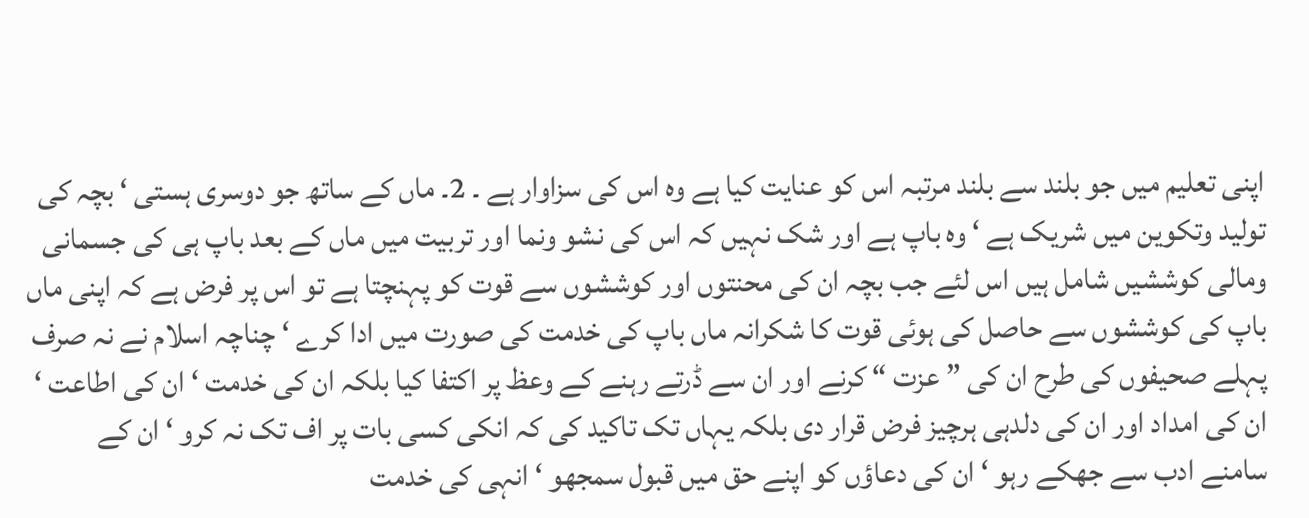اپنی تعلیم میں جو بلند سے بلند مرتبہ اس کو عنایت کیا ہے وہ اس کی سزاوار ہے ۔ 2۔ ماں کے ساتھ جو دوسری ہستی ‘ بچہ کی تولید وتکوین میں شریک ہے ‘ وہ باپ ہے اور شک نہیں کہ اس کی نشو ونما اور تربیت میں ماں کے بعد باپ ہی کی جسمانی ومالی کوششیں شامل ہیں اس لئے جب بچہ ان کی محنتوں اور کوششوں سے قوت کو پہنچتا ہے تو اس پر فرض ہے کہ اپنی ماں باپ کی کوششوں سے حاصل کی ہوئی قوت کا شکرانہ ماں باپ کی خدمت کی صورت میں ادا کرے ‘ چناچہ اسلام نے نہ صرف پہلے صحیفوں کی طرح ان کی ” عزت “ کرنے اور ان سے ڈرتے رہنے کے وعظ پر اکتفا کیا بلکہ ان کی خدمت ‘ ان کی اطاعت ‘ ان کی امداد اور ان کی دلدہی ہرچیز فرض قرار دی بلکہ یہاں تک تاکید کی کہ انکی کسی بات پر اف تک نہ کرو ‘ ان کے سامنے ادب سے جھکے رہو ‘ ان کی دعاؤں کو اپنے حق میں قبول سمجھو ‘ انہی کی خدمت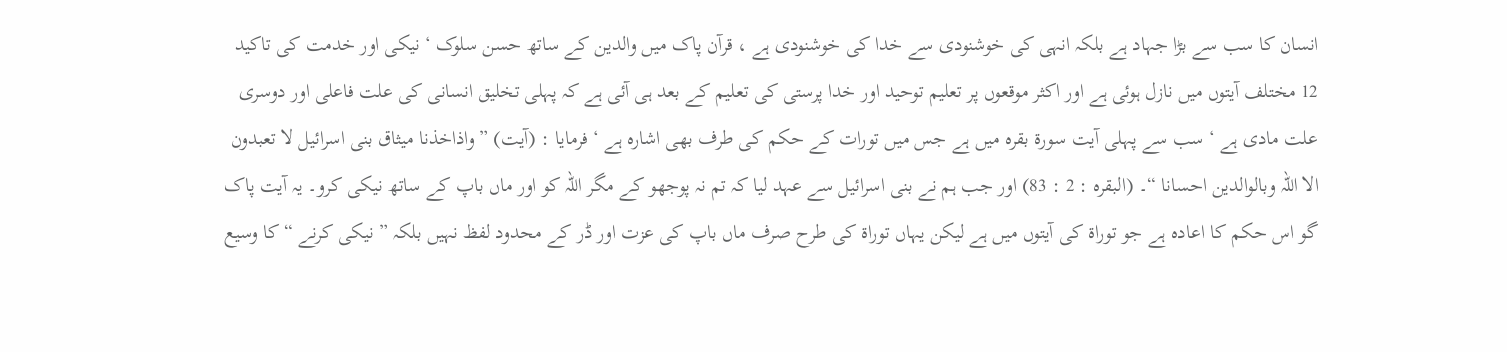انسان کا سب سے بڑا جہاد ہے بلکہ انہی کی خوشنودی سے خدا کی خوشنودی ہے ، قرآن پاک میں والدین کے ساتھ حسن سلوک ‘ نیکی اور خدمت کی تاکید 12 مختلف آیتوں میں نازل ہوئی ہے اور اکثر موقعوں پر تعلیم توحید اور خدا پرستی کی تعلیم کے بعد ہی آئی ہے کہ پہلی تخلیق انسانی کی علت فاعلی اور دوسری علت مادی ہے ‘ سب سے پہلی آیت سورة بقرہ میں ہے جس میں تورات کے حکم کی طرف بھی اشارہ ہے ‘ فرمایا : (آیت) ” واذاخذنا میثاق بنی اسرائیل لا تعبدون الا اللہ وبالوالدین احسانا “۔ (البقرہ : 2 : 83) اور جب ہم نے بنی اسرائیل سے عہد لیا کہ تم نہ پوجھو کے مگر اللہ کو اور ماں باپ کے ساتھ نیکی کرو۔ یہ آیت پاک گو اس حکم کا اعادہ ہے جو توراۃ کی آیتوں میں ہے لیکن یہاں توراۃ کی طرح صرف ماں باپ کی عزت اور ڈر کے محدود لفظ نہیں بلکہ ” نیکی کرنے “ کا وسیع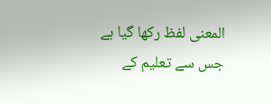المعنی لفظ رکھا گیا ہے جس سے تعلیم کے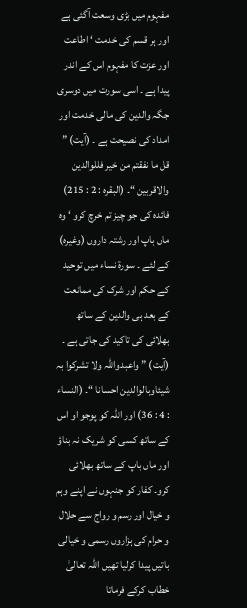مفہوم میں بڑی وسعت آگئی ہے اور ہر قسم کی خدمت ‘ اطاعت اور عزت کا مفہوم اس کے اندر پیدا ہے ۔ اسی سورت میں دوسری جگہ والدین کی مالی خدمت اور امداد کی نصیحت ہے ۔ (آیت) ” قل ما نفقتم من خیر فللوالدین والاقربین “۔ (البقرہ : 2 : 215) فائدہ کی جو چیز تم خرچ کرو ‘ وہ ماں باپ اور رشتہ داروں (وغیرہ) کے لئے ۔ سورة نساء میں توحید کے حکم اور شرک کی ممانعت کے بعد ہی والدین کے ساتھ بھلائی کی تاکید کی جاتی ہے ۔ (آیت) ” واعبدواللہ ولا تشرکوا بہ شیئاوبالوالدین احسانا “۔ (النساء : 4 : 36) اور اللہ کو پوجو او اس کے ساتھ کسی کو شریک نہ بناؤ اور ماں باپ کے ساتھ بھلائی کرو۔ کفار کو جنہوں نے اپنے وہم و خیال اور رسم و رواج سے حلال و حرام کی ہزاروں رسمی و خیالی باتیں پیدا کرلیا تھیں اللہ تعالیٰ خطاب کرکے فرماتا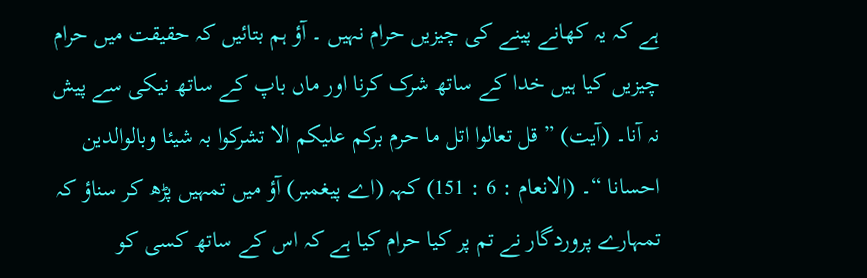ہے کہ یہ کھانے پینے کی چیزیں حرام نہیں ۔ آؤ ہم بتائیں کہ حقیقت میں حرام چیزیں کیا ہیں خدا کے ساتھ شرک کرنا اور ماں باپ کے ساتھ نیکی سے پیش نہ آنا۔ (آیت) ” قل تعالوا اتل ما حرم برکم علیکم الا تشرکوا بہ شیئا وبالوالدین احسانا “۔ (الانعام : 6 : 151) کہہ (اے پیغمبر) آؤ میں تمہیں پڑھ کر سناؤ کہ تمہارے پروردگار نے تم پر کیا حرام کیا ہے کہ اس کے ساتھ کسی کو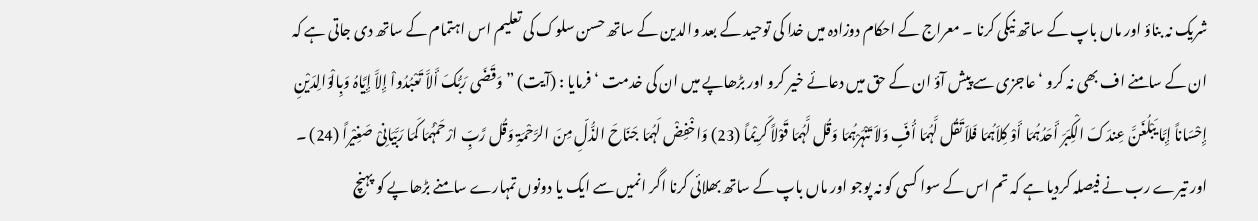شریک نہ بناؤ اور ماں باپ کے ساتھ نیکی کرنا ۔ معراج کے احکام دوزادہ میں خدا کی توحید کے بعد والدین کے ساتھ حسن سلوک کی تعلیم اس اہتمام کے ساتھ دی جاتی ہے کہ ان کے سامنے اف بھی نہ کرو ‘ عاجزی سے پیش آؤ ان کے حق میں دعائے خیر کرو اور بڑھاپے میں ان کی خدمت ‘ فرمایا : (آیت) ” وَقَضَی رَبُّکَ أَلاَّ تَعْبُدُواْ إِلاَّ إِیَّاہُ وَبِالْوَالِدَیْنِ إِحْسَاناً إِمَّا یَبْلُغَنَّ عِندَکَ الْکِبَرَ أَحَدُہُمَا أَوْ کِلاَہُمَا فَلاَ تَقُل لَّہُمَا أُفٍّ وَلاَ تَنْہَرْہُمَا وَقُل لَّہُمَا قَوْلاً کَرِیْماً (23) وَاخْفِضْ لَہُمَا جَنَاحَ الذُّلِّ مِنَ الرَّحْمَۃِ وَقُل رَّبِّ ارْحَمْہُمَا کَمَا رَبَّیَانِیْ صَغِیْراً (24) ۔ اور تیرے رب نے فیصلہ کردیا ہے کہ تم اس کے سوا کسی کو نہ پوجو اور ماں باپ کے ساتھ بھلائی کرنا اگر انمیں سے ایک یا دونوں تمہارے سامنے بڑھاپے کو پہنچ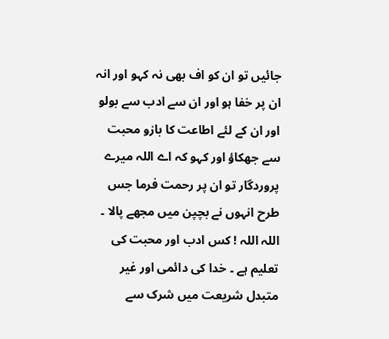جائیں تو ان کو اف بھی نہ کہو اور انہ ان پر خفا ہو اور ان سے ادب سے بولو اور ان کے لئے اطاعت کا بازو محبت سے جھکاؤ اور کہو کہ اے اللہ میرے پروردگار تو ان پر رحمت فرما جس طرح انہوں نے بچپن میں مجھے پالا ۔ اللہ اللہ ! کس ادب اور محبت کی تعلیم ہے ۔ خدا کی دائمی اور غیر متبدل شریعت میں شرک سے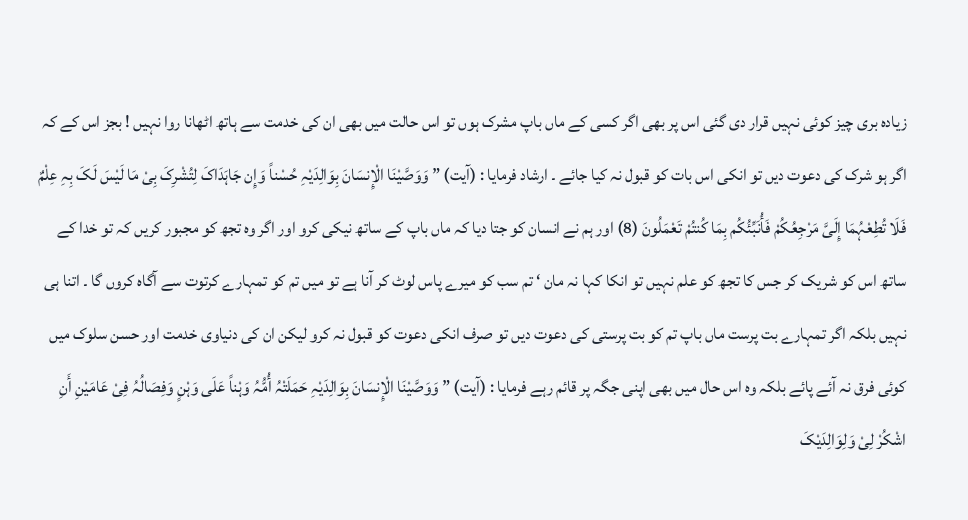زیادہ بری چیز کوئی نہیں قرار دی گئی اس پر بھی اگر کسی کے ماں باپ مشرک ہوں تو اس حالت میں بھی ان کی خدمت سے ہاتھ اٹھانا روا نہیں ! بجز اس کے کہ اگر ہو شرک کی دعوت دیں تو انکی اس بات کو قبول نہ کیا جائے ۔ ارشاد فرمایا : (آیت) ” وَوَصَّیْنَا الْإِنسَانَ بِوَالِدَیْہِ حُسْناً وَإِن جَاہَدَاکَ لِتُشْرِکَ بِیْ مَا لَیْسَ لَکَ بِہِ عِلْمٌ فَلَا تُطِعْہُمَا إِلَیَّ مَرْجِعُکُمْ فَأُنَبِّئُکُم بِمَا کُنتُمْ تَعْمَلُونَ (8) اور ہم نے انسان کو جتا دیا کہ ماں باپ کے ساتھ نیکی کرو اور اگر وہ تجھ کو مجبور کریں کہ تو خدا کے ساتھ اس کو شریک کر جس کا تجھ کو علم نہیں تو انکا کہا نہ مان ‘ تم سب کو میرے پاس لوٹ کر آنا ہے تو میں تم کو تمہارے کرتوت سے آگاہ کروں گا ۔ اتنا ہی نہیں بلکہ اگر تمہارے بت پرست ماں باپ تم کو بت پرستی کی دعوت دیں تو صرف انکی دعوت کو قبول نہ کرو لیکن ان کی دنیاوی خدمت اور حسن سلوک میں کوئی فرق نہ آئے پائے بلکہ وہ اس حال میں بھی اپنی جگہ پر قائم رہے فرمایا : (آیت) ” وَوَصَّیْنَا الْإِنسَانَ بِوَالِدَیْہِ حَمَلَتْہُ أُمُّہُ وَہْناً عَلَی وَہْنٍ وَفِصَالُہُ فِیْ عَامَیْنِ أَنِ اشْکُرْ لِیْ وَلِوَالِدَیْکَ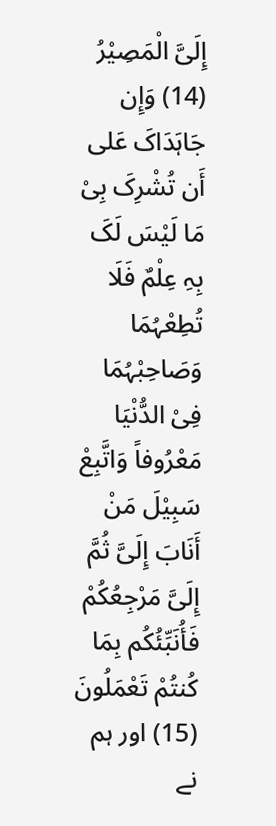إِلَیَّ الْمَصِیْرُ (14) وَإِن جَاہَدَاکَ عَلی أَن تُشْرِکَ بِیْ مَا لَیْسَ لَکَ بِہِ عِلْمٌ فَلَا تُطِعْہُمَا وَصَاحِبْہُمَا فِیْ الدُّنْیَا مَعْرُوفاً وَاتَّبِعْ سَبِیْلَ مَنْ أَنَابَ إِلَیَّ ثُمَّ إِلَیَّ مَرْجِعُکُمْ فَأُنَبِّئُکُم بِمَا کُنتُمْ تَعْمَلُونَ (15) اور ہم نے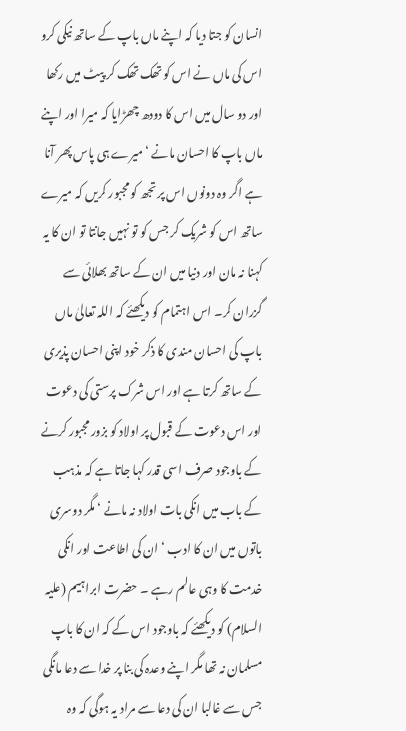انسان کو جتا دیا کہ اپنے ماں باپ کے ساتھ نیکی کرو اس کی ماں نے اس کو تھک تھک کر پیٹ میں رکھا اور دو سال میں اس کا دودھ چھڑایا کہ میرا اور اپنے ماں باپ کا احسان مانے ‘ میرے ہی پاس پھر آنا ہے اگر وہ دونوں اس پر تجھ کو مجبور کریں کہ میرے ساتھ اس کو شریک کر جس کو تو نہیں جانتا تو ان کا یہ کہنا نہ مان اور دنیا میں ان کے ساتھ بھلائی سے گزران کر۔ اس اہتمام کو دیکھئے کہ اللہ تعالیٰ ماں باپ کی احسان مندی کا ذکر خود اپنی احسان پذیری کے ساتھ کرتا ہے اور اس شرک پرستی کی دعوت اور اس دعوت کے قبول پر اولاد کو بزور مجبور کرنے کے باوجود صرف اسی قدر کہا جاتا ہے کہ مذہب کے باب میں انکی بات اولاد نہ مانے ‘ مگر دوسری باتوں میں ان کا ادب ‘ ان کی اطاعت اور انکی خدمت کا وہی عالم رہے ۔ حضرت ابراہیم (علیہ السلام) کو دیکھئے کہ باوجود اس کے کہ ان کا باپ مسلمان نہ تھا مگر اپنے وعدہ کی بنا پر خدا سے دعا مانگی جس سے غالبا ان کی دعا سے مراد یہ ہوگی کہ وہ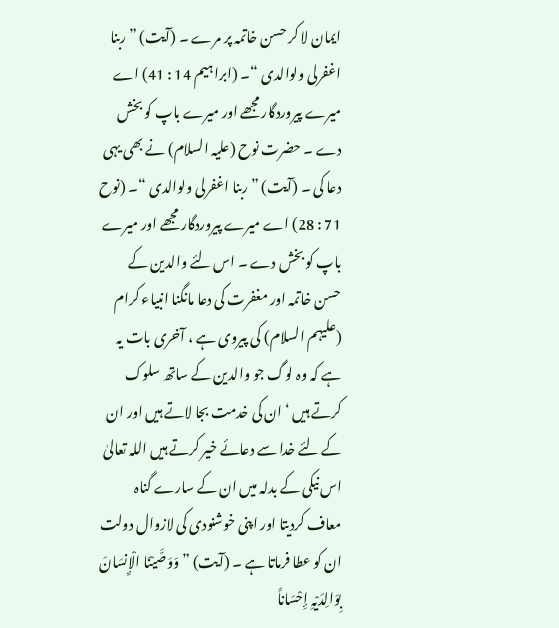ایمان لا کر حسن خاتمہ پر مرے ۔ (آیت) ” ربنا اغفرلی ولوالدی “۔ (ابراہیم 14 : 41) اے میرے پیروردگار مجھے اور میرے باپ کو بخش دے ۔ حضرت نوح (علیہ السلام) نے بھی یہی دعا کی ۔ (آیت) ” ربنا اغفرلی ولوالدی “۔ (نوح 71 : 28) اے میرے پیروردگار مجھے اور میرے باپ کو بخش دے ۔ اس لئے والدین کے حسن خاتمہ اور مغفرت کی دعا مانگنا انبیاء کرام (علیہم السلام) کی پیروی ہے ، آخری بات یہ ہے کہ وہ لوگ جو والدین کے ساتھ سلوک کرتے ہیں ‘ ان کی خدمت بجا لاتے ہیں اور ان کے لئے خدا سے دعائے خیر کرتے ہیں اللہ تعالیٰ اس نیکی کے بدلہ میں ان کے سارے گناہ معاف کردیتا اور اپنی خوشنودی کی لازوال دولت ان کو عطا فرماتا ہے ۔ (آیت) ” وَوَصَّیْنَا الْإِنسَانَ بِوَالِدَیْہِ إِحْسَاناً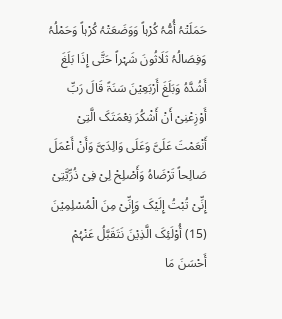حَمَلَتْہُ أُمُّہُ کُرْہاً وَوَضَعَتْہُ کُرْہاً وَحَمْلُہُ وَفِصَالُہُ ثَلَاثُونَ شَہْراً حَتَّی إِذَا بَلَغَ أَشُدَّہُ وَبَلَغَ أَرْبَعِیْنَ سَنَۃً قَالَ رَبِّ أَوْزِعْنِیْ أَنْ أَشْکُرَ نِعْمَتَکَ الَّتِیْ أَنْعَمْتَ عَلَیَّ وَعَلَی وَالِدَیَّ وَأَنْ أَعْمَلَ صَالِحاً تَرْضَاہُ وَأَصْلِحْ لِیْ فِیْ ذُرِّیَّتِیْ إِنِّیْ تُبْتُ إِلَیْکَ وَإِنِّیْ مِنَ الْمُسْلِمِیْنَ (15) أُوْلَئِکَ الَّذِیْنَ نَتَقَبَّلُ عَنْہُمْ أَحْسَنَ مَا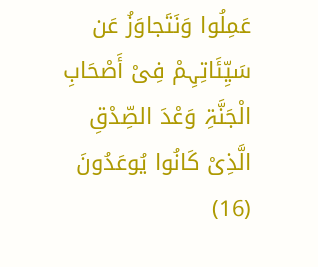عَمِلُوا وَنَتَجاوَزُ عَن سَیِّئَاتِہِمْ فِیْ أَصْحَابِ الْجَنَّۃِ وَعْدَ الصِّدْقِ الَّذِیْ کَانُوا یُوعَدُونَ (16)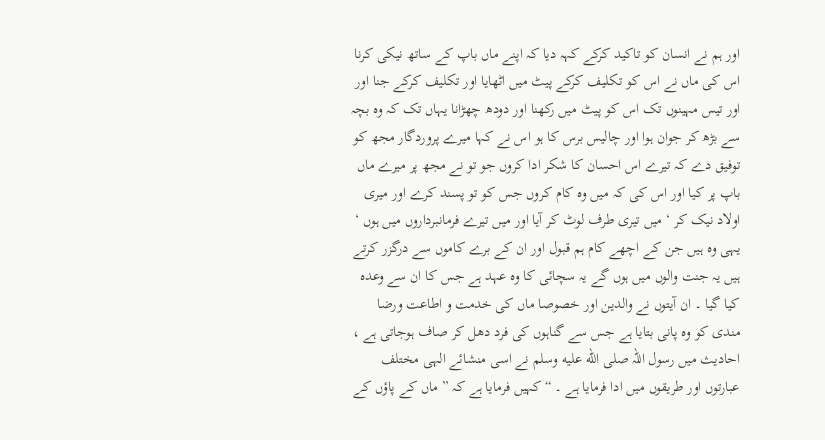اور ہم نے انسان کو تاکید کرکے کہہ دیا کہ اپنے ماں باپ کے ساتھ نیکی کرنا اس کی ماں نے اس کو تکلیف کرکے پیٹ میں اٹھایا اور تکلیف کرکے جنا اور اور تیس مہینوں تک اس کو پیٹ میں رکھنا اور دودھ چھڑانا یہاں تک کہ وہ بچہ سے بڑھ کر جوان ہوا اور چالیس برس کا ہو اس نے کہا میرے پروردگار مجھ کو توفیق دے کہ تیرے اس احسان کا شکر ادا کروں جو تو نے مجھ پر میرے ماں باپ پر کیا اور اس کی کہ میں وہ کام کروں جس کو تو پسند کرے اور میری اولاد نیک کر ‘ میں تیری طرف لوٹ کر آیا اور میں تیرے فرمانبرداروں میں ہوں ‘ یہی وہ ہیں جن کے اچھے کام ہم قبول اور ان کے برے کاموں سے درگزر کرتے ہیں یہ جنت والوں میں ہوں گے یہ سچائی کا وہ عہد ہے جس کا ان سے وعدہ کیا گیا ۔ ان آیتوں نے والدین اور خصوصا ماں کی خدمت و اطاعت ورضا مندی کو وہ پانی بتایا ہے جس سے گناہوں کی فرد دھل کر صاف ہوجاتی ہے ، احادیث میں رسول اللہ صلى الله عليه وسلم نے اسی منشائے الہی مختلف عبارتوں اور طریقوں میں ادا فرمایا ہے ۔ “ کہیں فرمایا ہے کہ ” ماں کے پاؤں کے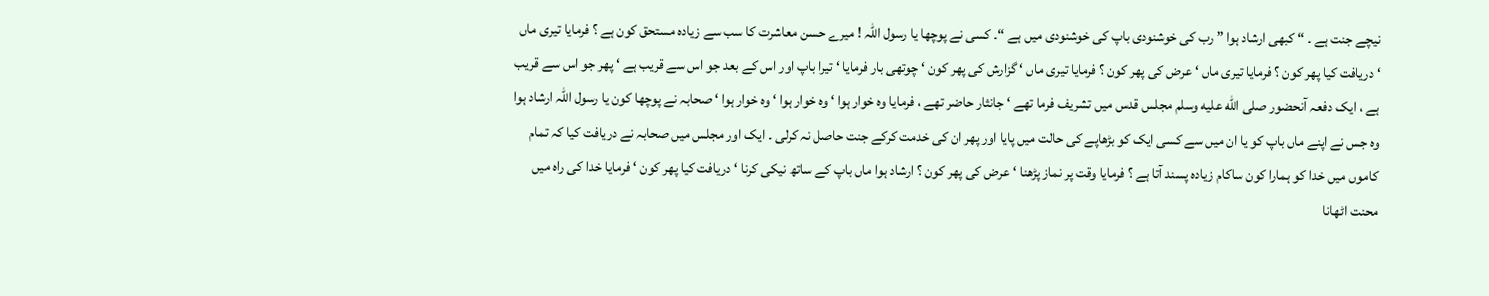نیچے جنت ہے ۔ “ کبھی ارشاد ہوا ” رب کی خوشنودی باپ کی خوشنودی میں ہے “۔ کسی نے پوچھا یا رسول اللہ ! میرے حسن معاشرت کا سب سے زیادہ مستحق کون ہے ؟ فرمایا تیری ماں ‘ دریافت کیا پھر کون ؟ فرمایا تیری ماں ‘ عرض کی پھر کون ؟ فرمایا تیری ماں ‘ گزارش کی پھر کون ‘ چوتھی بار فرمایا ‘ تیرا باپ اور اس کے بعد جو اس سے قریب ہے ‘ پھر جو اس سے قریب ہے ، ایک دفعہ آنحضور صلى الله عليه وسلم مجلس قدس میں تشریف فرما تھے ‘ جانثار حاضر تھے ، فرمایا وہ خوار ہوا ‘ وہ خوار ہوا ‘ وہ خوار ہوا ‘ صحابہ نے پوچھا کون یا رسول اللہ ارشاد ہوا وہ جس نے اپنے ماں باپ کو یا ان میں سے کسی ایک کو بڑھاپے کی حالت میں پایا اور پھر ان کی خدمت کرکے جنت حاصل نہ کرلی ۔ ایک اور مجلس میں صحابہ نے دریافت کیا کہ تمام کاموں میں خدا کو ہمارا کون ساکام زیادہ پسند آتا ہے ؟ فرمایا وقت پر نماز پڑھنا ‘ عرض کی پھر کون ؟ ارشاد ہوا ماں باپ کے ساتھ نیکی کرنا ‘ دریافت کیا پھر کون ‘ فرمایا خدا کی راہ میں محنت اٹھانا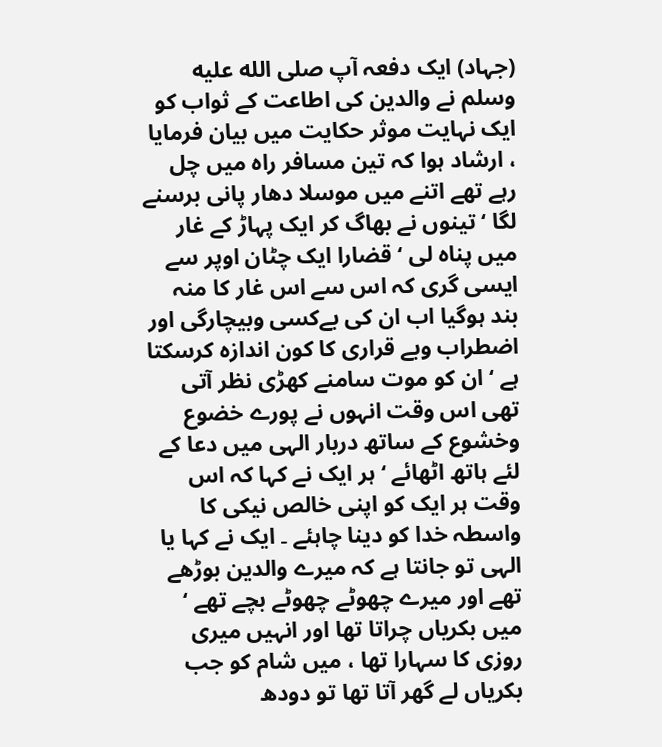(جہاد) ایک دفعہ آپ صلى الله عليه وسلم نے والدین کی اطاعت کے ثواب کو ایک نہایت موثر حکایت میں بیان فرمایا ، ارشاد ہوا کہ تین مسافر راہ میں چل رہے تھے اتنے میں موسلا دھار پانی برسنے لگا ‘ تینوں نے بھاگ کر ایک پہاڑ کے غار میں پناہ لی ‘ قضارا ایک چٹان اوپر سے ایسی گری کہ اس سے اس غار کا منہ بند ہوگیا اب ان کی بےکسی وبیچارگی اور اضطراب وبے قراری کا کون اندازہ کرسکتا ہے ‘ ان کو موت سامنے کھڑی نظر آتی تھی اس وقت انہوں نے پورے خضوع وخشوع کے ساتھ دربار الہی میں دعا کے لئے ہاتھ اٹھائے ‘ ہر ایک نے کہا کہ اس وقت ہر ایک کو اپنی خالص نیکی کا واسطہ خدا کو دینا چاہئے ۔ ایک نے کہا یا الہی تو جانتا ہے کہ میرے والدین بوڑھے تھے اور میرے چھوٹے چھوٹے بچے تھے ‘ میں بکریاں چراتا تھا اور انہیں میری روزی کا سہارا تھا ، میں شام کو جب بکریاں لے گھر آتا تھا تو دودھ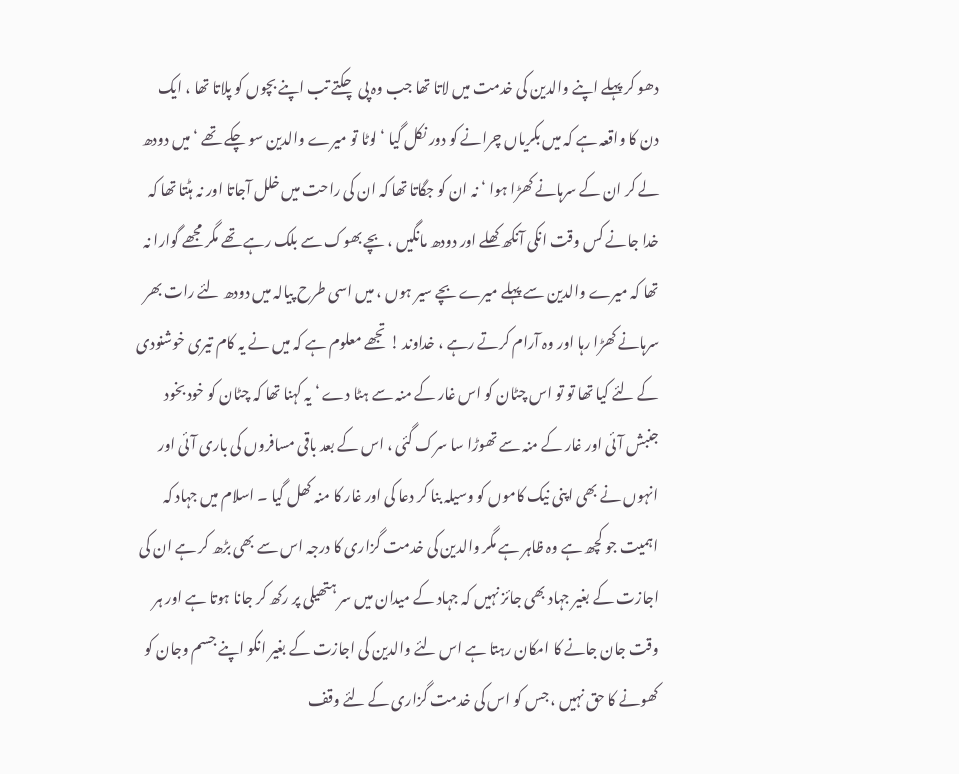دھو کر پہلے اپنے والدین کی خدمت میں لاتا تھا جب وہ پی چکتے تب اپنے بچوں کو پلاتا تھا ، ایک دن کا واقعہ ہے کہ میں بکریاں چرانے کو دور نکل گیا ‘ لوٹا تو میرے والدین سو چکے تھے ‘ میں دودھ لے کر ان کے سرہانے کھڑا ہوا ‘ نہ ان کو جگاتا تھا کہ ان کی راحت میں خلل آجاتا اور نہ ہٹتا تھا کہ خدا جانے کس وقت انکی آنکھ کھلے اور دودھ مانگیں ، بچے بھوک سے بلک رہے تھے مگر مجھے گوارا نہ تھا کہ میرے والدین سے پہلے میرے بچے سیر ہوں ، میں اسی طرح پیالہ میں دودھ لئے رات بھر سرہانے کھڑا رہا اور وہ آرام کرتے رہے ، خداوند ! تجھے معلوم ہے کہ میں نے یہ کام تیری خوشنودی کے لئے کیا تھا تو تو اس چٹان کو اس غار کے منہ سے ہٹا دے ‘ یہ کہنا تھا کہ چٹان کو خود بخود جنبش آئی اور غار کے منہ سے تھوڑا سا سرک گئی ، اس کے بعد باقی مسافروں کی باری آئی اور انہوں نے بھی اپنی نیک کاموں کو وسیلہ بنا کر دعا کی اور غار کا منہ کھل گیا ۔ اسلام میں جہاد کہ اہمیت جو کچھ ہے وہ ظاہر ہے مگر والدین کی خدمت گزاری کا درجہ اس سے بھی بڑھ کر ہے ان کی اجازت کے بغیر جہاد بھی جائز نہیں کہ جہاد کے میدان میں سر ہتھیلی پر رکھ کر جانا ہوتا ہے اور ہر وقت جان جانے کا امکان رہتا ہے اس لئے والدین کی اجازت کے بغیر انکو اپنے جسم وجان کو کھونے کا حق نہیں ، جس کو اس کی خدمت گزاری کے لئے وقف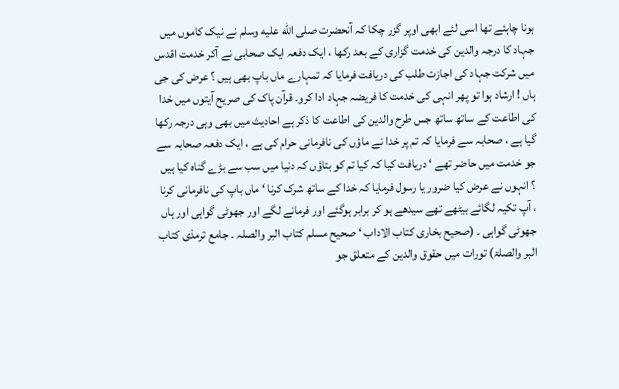ہونا چاہئے تھا اسی لئے ابھی اوپر گزر چکا کہ آنحضرت صلى الله عليه وسلم نے نیک کاموں میں جہاد کا درجہ والدین کی خدمت گزاری کے بعد رکھا ، ایک دفعہ ایک صحابی نے آکر خدمت اقدس میں شرکت جہاد کی اجازت طلب کی دریافت فرمایا کہ تمہارے ماں باپ بھی ہیں ؟ عرض کی جی ہاں ! ارشاد ہوا تو پھر انہی کی خدمت کا فریضہ جہاد ادا کرو۔ قرآن پاک کی صریح آیتوں میں خدا کی اطاعت کے ساتھ ساتھ جس طرح والدین کی اطاعت کا ذکر ہے احادیث میں بھی وہی درجہ رکھا گیا ہے ، صحابہ سے فرمایا کہ تم پر خدا نے ماؤں کی نافرمانی حرام کی ہے ، ایک دفعہ صحابہ سے جو خدمت میں حاضر تھے ‘ دریافت کیا کہ کیا تم کو بتاؤں کہ دنیا میں سب سے بڑے گناہ کیا ہیں ؟ انہوں نے عرض کیا ضرور یا رسول فرمایا کہ خدا کے ساتھ شرک کرنا ‘ ماں باپ کی نافرمانی کرنا ، آپ تکیہ لگائے بیٹھے تھے سیدھے ہو کر برابر ہوگئے اور فرمانے لگے اور جھوٹی گواہی اور ہاں جھوٹی گواہی ۔ (صحیح بخاری کتاب الاداب ‘ صحیح مسلم کتاب البر والصلہ ۔ جامع ترمذی کتاب البر والصلۃ) تورات میں حقوق والدین کے متعلق جو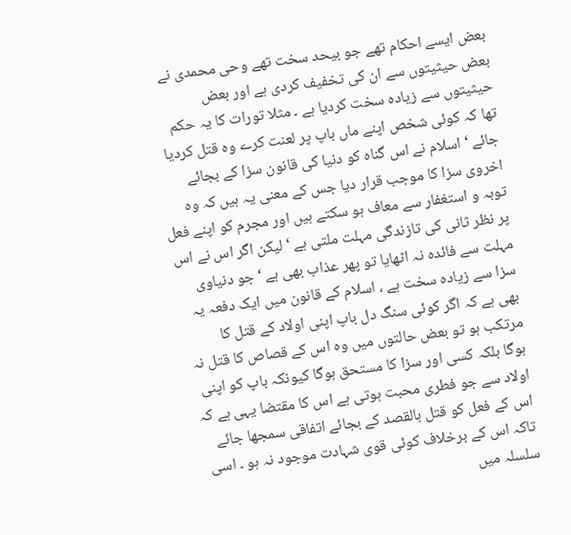بعض ایسے احکام تھے جو بیحد سخت تھے وحی محمدی نے بعض حیثیتوں سے ان کی تخفیف کردی ہے اور بعض حیثیتوں سے زیادہ سخت کردیا ہے ۔ مثلا تورات کا یہ حکم تھا کہ کوئی شخص اپنے ماں باپ پر لعنت کرے وہ قتل کردیا جائے ‘ اسلام نے اس گناہ کو دنیا کی قانون سزا کے بجائے اخروی سزا کا موجب قرار دیا جس کے معنی یہ ہیں کہ وہ توبہ و استغفار سے معاف ہو سکتے ہیں اور مجرم کو اپنے فعل پر نظر ثانی کی تازندگی مہلت ملتی ہے ‘ لیکن اگر اس نے اس مہلت سے فائدہ نہ اٹھایا تو پھر عذاب بھی ہے ‘ جو دنیاوی سزا سے زیادہ سخت ہے ، اسلام کے قانون میں ایک دفعہ یہ بھی ہے کہ اگر کوئی سنگ دل باپ اپنی اولاد کے قتل کا مرتکب ہو تو بعض حالتوں میں وہ اس کے قصاص کا قتل نہ ہوگا بلکہ کسی اور سزا کا مستحق ہوگا کیونکہ باپ کو اپنی اولاد سے جو فطری محبت ہوتی ہے اس کا مقتضا یہی ہے کہ اس کے فعل کو قتل بالقصد کے بجائے اتفاقی سمجھا جائے تاکہ اس کے برخلاف کوئی قوی شہادت موجود نہ ہو ۔ اسی سلسلہ میں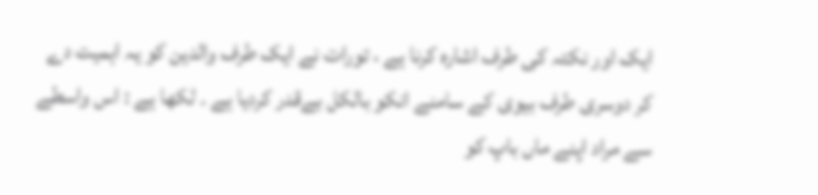ایک اور نکتہ کی طرف اشارہ کرنا ہے ، تورات نے ایک طرف والدین کو یہ اہمیت دے کر دوسری طرف بیوی کے سامنے انکو بالکل بےقدر کردیا ہے ۔ لکھا ہے : اس واسطے سے مراد اپنے ماں باپ کو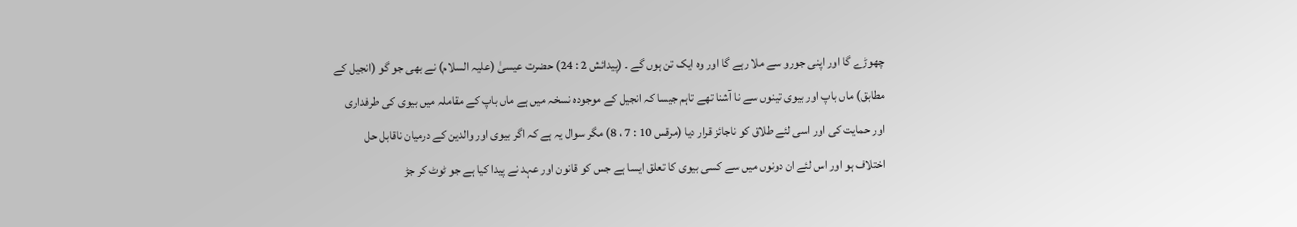چھوڑے گا اور اپنی جورو سے ملا رہے گا اور وہ ایک تن ہوں گے ۔ (پیدائش 2 : 24) حضرت عیسیٰ (علیہ السلام) نے بھی جو گو (انجیل کے مطابق) ماں باپ اور بیوی تینوں سے نا آشنا تھے تاہم جیسا کہ انجیل کے موجودہ نسخہ میں ہے ماں باپ کے مقاملہ میں بیوی کی طرفداری اور حمایت کی اور اسی لئے طلاق کو ناجائز قرار دیا (مرقس 10 : 7 ، 8) مگر سوال یہ ہے کہ اگر بیوی اور والدین کے درمیان ناقابل حل اختلاف ہو اور اس لئے ان دونوں میں سے کسی بیوی کا تعلق ایسا ہے جس کو قانون اور عہد نے پیدا کیا ہے جو ٹوٹ کر جڑ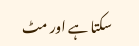سکتا ہے اور مٹ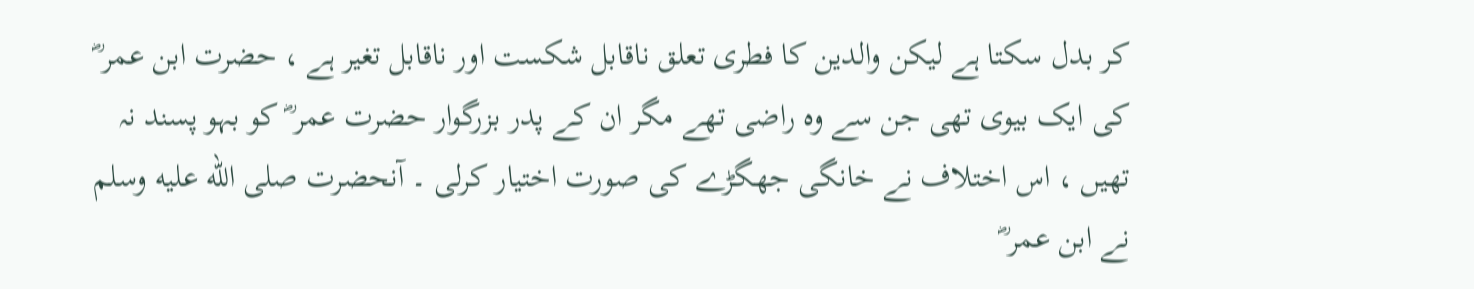کر بدل سکتا ہے لیکن والدین کا فطری تعلق ناقابل شکست اور ناقابل تغیر ہے ، حضرت ابن عمر ؓ کی ایک بیوی تھی جن سے وہ راضی تھے مگر ان کے پدر بزرگوار حضرت عمر ؓ کو بہو پسند نہ تھیں ، اس اختلاف نے خانگی جھگڑے کی صورت اختیار کرلی ۔ آنحضرت صلى الله عليه وسلم نے ابن عمر ؓ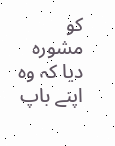کو مشورہ دیا کہ وہ اپنے باپ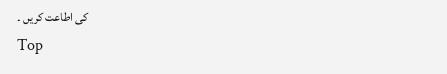کی اطاعت کریں ۔
Top